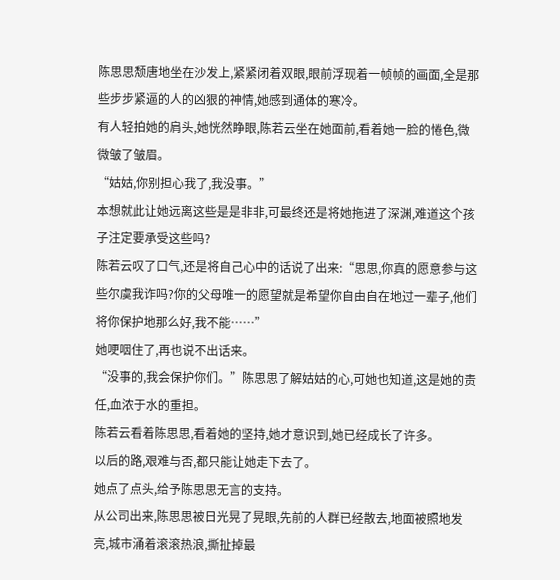陈思思颓唐地坐在沙发上,紧紧闭着双眼,眼前浮现着一帧帧的画面,全是那些步步紧逼的人的凶狠的神情,她感到通体的寒冷。
有人轻拍她的肩头,她恍然睁眼,陈若云坐在她面前,看着她一脸的惓色,微微皱了皱眉。
“姑姑,你别担心我了,我没事。”
本想就此让她远离这些是是非非,可最终还是将她拖进了深渊,难道这个孩子注定要承受这些吗?
陈若云叹了口气,还是将自己心中的话说了出来:“思思,你真的愿意参与这些尔虞我诈吗?你的父母唯一的愿望就是希望你自由自在地过一辈子,他们将你保护地那么好,我不能……”
她哽咽住了,再也说不出话来。
“没事的,我会保护你们。”陈思思了解姑姑的心,可她也知道,这是她的责任,血浓于水的重担。
陈若云看着陈思思,看着她的坚持,她才意识到,她已经成长了许多。
以后的路,艰难与否,都只能让她走下去了。
她点了点头,给予陈思思无言的支持。
从公司出来,陈思思被日光晃了晃眼,先前的人群已经散去,地面被照地发亮,城市涌着滚滚热浪,撕扯掉最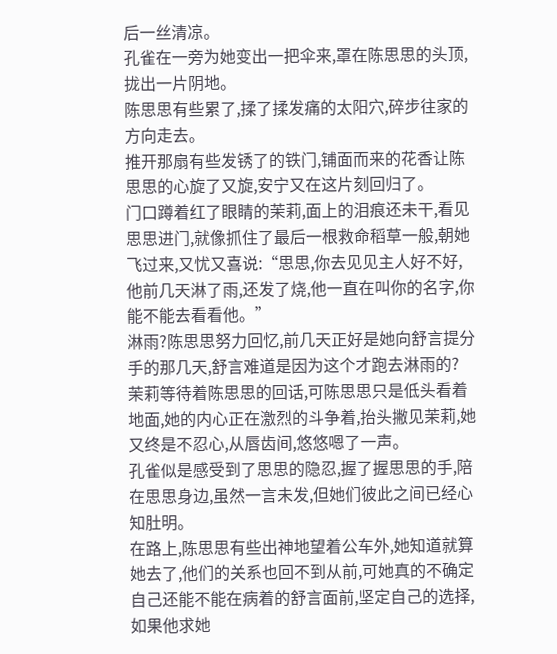后一丝清凉。
孔雀在一旁为她变出一把伞来,罩在陈思思的头顶,拢出一片阴地。
陈思思有些累了,揉了揉发痛的太阳穴,碎步往家的方向走去。
推开那扇有些发锈了的铁门,铺面而来的花香让陈思思的心旋了又旋,安宁又在这片刻回归了。
门口蹲着红了眼睛的茉莉,面上的泪痕还未干,看见思思进门,就像抓住了最后一根救命稻草一般,朝她飞过来,又忧又喜说:“思思,你去见见主人好不好,他前几天淋了雨,还发了烧,他一直在叫你的名字,你能不能去看看他。”
淋雨?陈思思努力回忆,前几天正好是她向舒言提分手的那几天,舒言难道是因为这个才跑去淋雨的?
茉莉等待着陈思思的回话,可陈思思只是低头看着地面,她的内心正在激烈的斗争着,抬头撇见茉莉,她又终是不忍心,从唇齿间,悠悠嗯了一声。
孔雀似是感受到了思思的隐忍,握了握思思的手,陪在思思身边,虽然一言未发,但她们彼此之间已经心知肚明。
在路上,陈思思有些出神地望着公车外,她知道就算她去了,他们的关系也回不到从前,可她真的不确定自己还能不能在病着的舒言面前,坚定自己的选择,如果他求她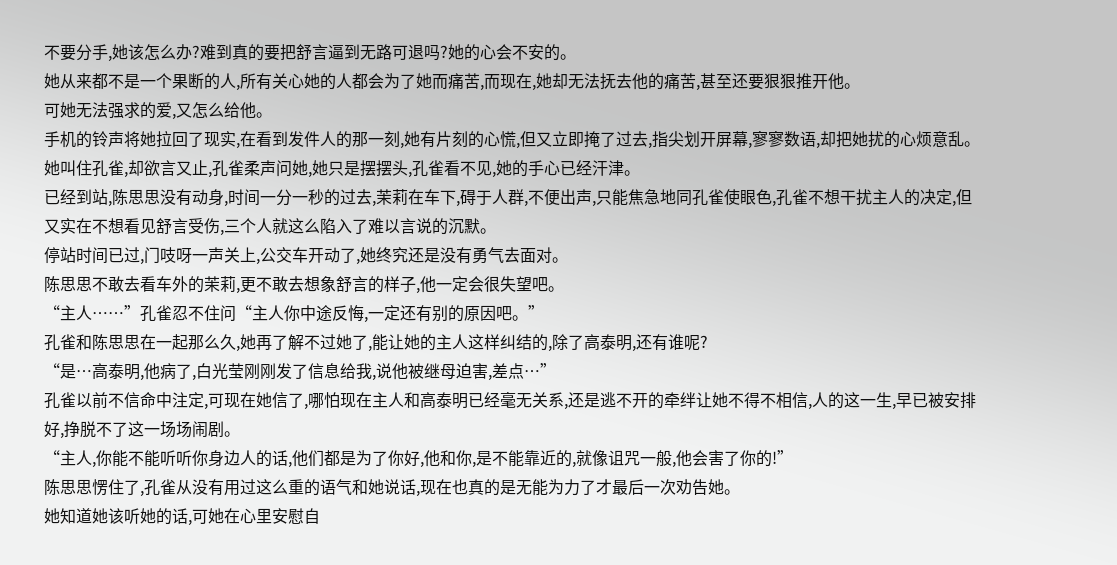不要分手,她该怎么办?难到真的要把舒言逼到无路可退吗?她的心会不安的。
她从来都不是一个果断的人,所有关心她的人都会为了她而痛苦,而现在,她却无法抚去他的痛苦,甚至还要狠狠推开他。
可她无法强求的爱,又怎么给他。
手机的铃声将她拉回了现实,在看到发件人的那一刻,她有片刻的心慌,但又立即掩了过去,指尖划开屏幕,寥寥数语,却把她扰的心烦意乱。
她叫住孔雀,却欲言又止,孔雀柔声问她,她只是摆摆头,孔雀看不见,她的手心已经汗津。
已经到站,陈思思没有动身,时间一分一秒的过去,茉莉在车下,碍于人群,不便出声,只能焦急地同孔雀使眼色,孔雀不想干扰主人的决定,但又实在不想看见舒言受伤,三个人就这么陷入了难以言说的沉默。
停站时间已过,门吱呀一声关上,公交车开动了,她终究还是没有勇气去面对。
陈思思不敢去看车外的茉莉,更不敢去想象舒言的样子,他一定会很失望吧。
“主人……”孔雀忍不住问“主人你中途反悔,一定还有别的原因吧。”
孔雀和陈思思在一起那么久,她再了解不过她了,能让她的主人这样纠结的,除了高泰明,还有谁呢?
“是…高泰明,他病了,白光莹刚刚发了信息给我,说他被继母迫害,差点…”
孔雀以前不信命中注定,可现在她信了,哪怕现在主人和高泰明已经毫无关系,还是逃不开的牵绊让她不得不相信,人的这一生,早已被安排好,挣脱不了这一场场闹剧。
“主人,你能不能听听你身边人的话,他们都是为了你好,他和你,是不能靠近的,就像诅咒一般,他会害了你的!”
陈思思愣住了,孔雀从没有用过这么重的语气和她说话,现在也真的是无能为力了才最后一次劝告她。
她知道她该听她的话,可她在心里安慰自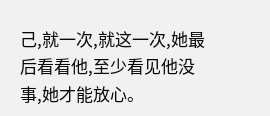己,就一次,就这一次,她最后看看他,至少看见他没事,她才能放心。